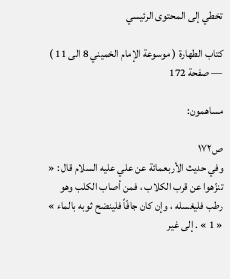تخطي إلى المحتوى الرئيسي

كتاب الطهارة ( موسوعة الإمام الخميني 8 الى 11 ) — صفحة 172

مساهمون:

ص١٧٢
وفي حديث الأربعمائة عن علي عليه السلام قال : « تنزّهوا عن قرب الكلاب ، فمن أصاب الكلب وهو رطب فليغسله ، وإن كان جافّاً فلينضح ثوبه بالماء » « 1 » . إلى غير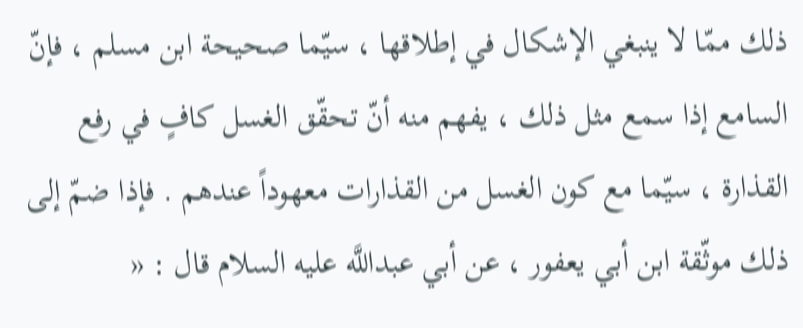ذلك ممّا لا ينبغي الإشكال في إطلاقها ، سيّما صحيحة ابن مسلم ، فإنّ السامع إذا سمع مثل ذلك ، يفهم منه أنّ تحقّق الغسل كافٍ في رفع القذارة ، سيّما مع كون الغسل من القذارات معهوداً عندهم . فإذا ضمّ إلى ذلك موثّقة ابن أبي يعفور ، عن أبي عبداللَّه عليه السلام قال : «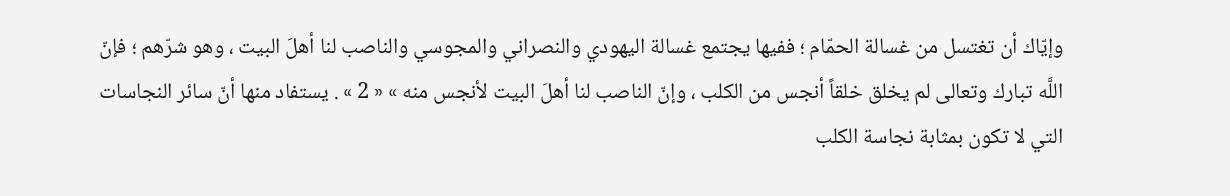وإيّاك أن تغتسل من غسالة الحمّام ؛ ففيها يجتمع غسالة اليهودي والنصراني والمجوسي والناصب لنا أهلَ البيت ، وهو شرّهم ؛ فإنّ اللَّه تبارك وتعالى لم يخلق خلقاً أنجس من الكلب ، وإنّ الناصب لنا أهلَ البيت لأنجس منه » « 2 » . يستفاد منها أنّ سائر النجاسات التي لا تكون بمثابة نجاسة الكلب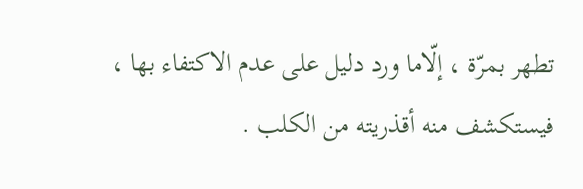تطهر بمرّة ، إلّاما ورد دليل على عدم الاكتفاء بها ، فيستكشف منه أقذريته من الكلب .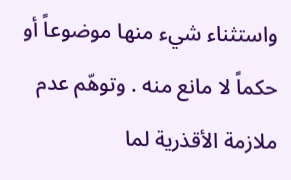واستثناء شيء منها موضوعاً أو حكماً لا مانع منه . وتوهّم عدم ملازمة الأقذرية لما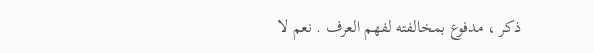ذكر ، مدفوع بمخالفته لفهم العرف . نعم لا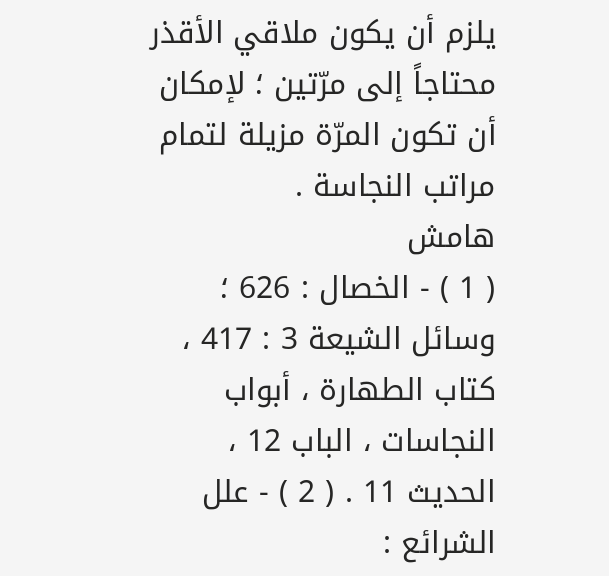يلزم أن يكون ملاقي الأقذر محتاجاً إلى مرّتين ؛ لإمكان أن تكون المرّة مزيلة لتمام مراتب النجاسة .
هامش
( 1 ) - الخصال : 626 ؛ وسائل الشيعة 3 : 417 ، كتاب الطهارة ، أبواب النجاسات ، الباب 12 ، الحديث 11 . ( 2 ) - علل الشرائع :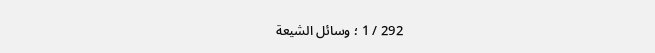292 / 1 ؛ وسائل الشيعة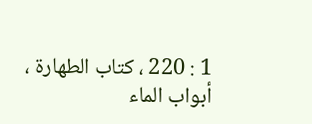1 : 220 ، كتاب الطهارة ، أبواب الماء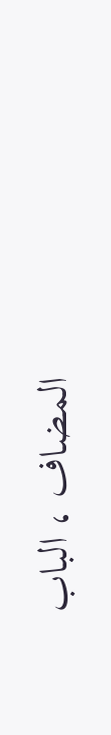المضاف ، الباب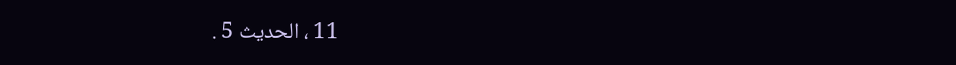11 ، الحديث 5 .